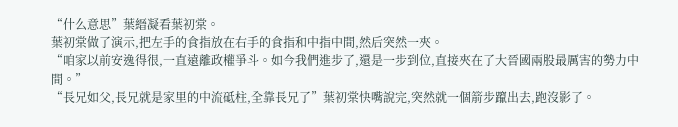“什么意思”葉縉凝看葉初棠。
葉初棠做了演示,把左手的食指放在右手的食指和中指中間,然后突然一夾。
“咱家以前安逸得很,一直遠離政權爭斗。如今我們進步了,還是一步到位,直接夾在了大晉國兩股最厲害的勢力中間。”
“長兄如父,長兄就是家里的中流砥柱,全靠長兄了”葉初棠快嘴說完,突然就一個箭步躥出去,跑沒影了。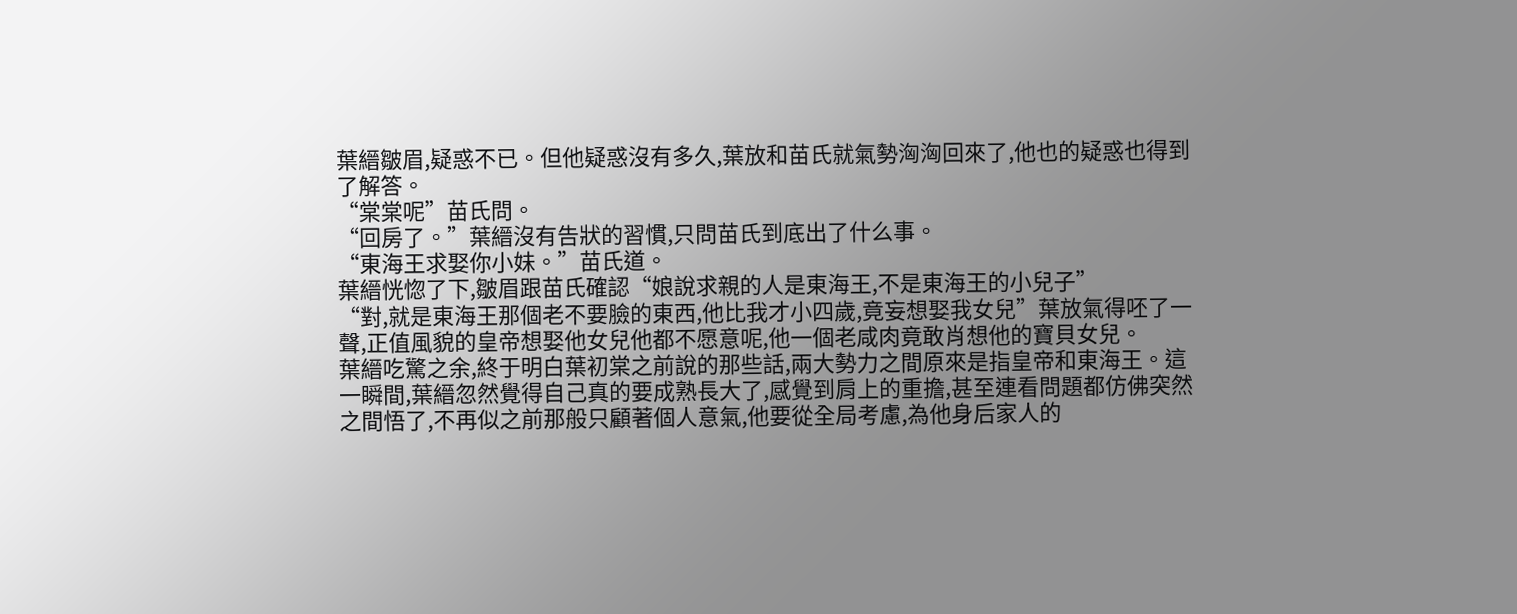葉縉皺眉,疑惑不已。但他疑惑沒有多久,葉放和苗氏就氣勢洶洶回來了,他也的疑惑也得到了解答。
“棠棠呢”苗氏問。
“回房了。”葉縉沒有告狀的習慣,只問苗氏到底出了什么事。
“東海王求娶你小妹。”苗氏道。
葉縉恍惚了下,皺眉跟苗氏確認“娘說求親的人是東海王,不是東海王的小兒子”
“對,就是東海王那個老不要臉的東西,他比我才小四歲,竟妄想娶我女兒”葉放氣得呸了一聲,正值風貌的皇帝想娶他女兒他都不愿意呢,他一個老咸肉竟敢肖想他的寶貝女兒。
葉縉吃驚之余,終于明白葉初棠之前說的那些話,兩大勢力之間原來是指皇帝和東海王。這一瞬間,葉縉忽然覺得自己真的要成熟長大了,感覺到肩上的重擔,甚至連看問題都仿佛突然之間悟了,不再似之前那般只顧著個人意氣,他要從全局考慮,為他身后家人的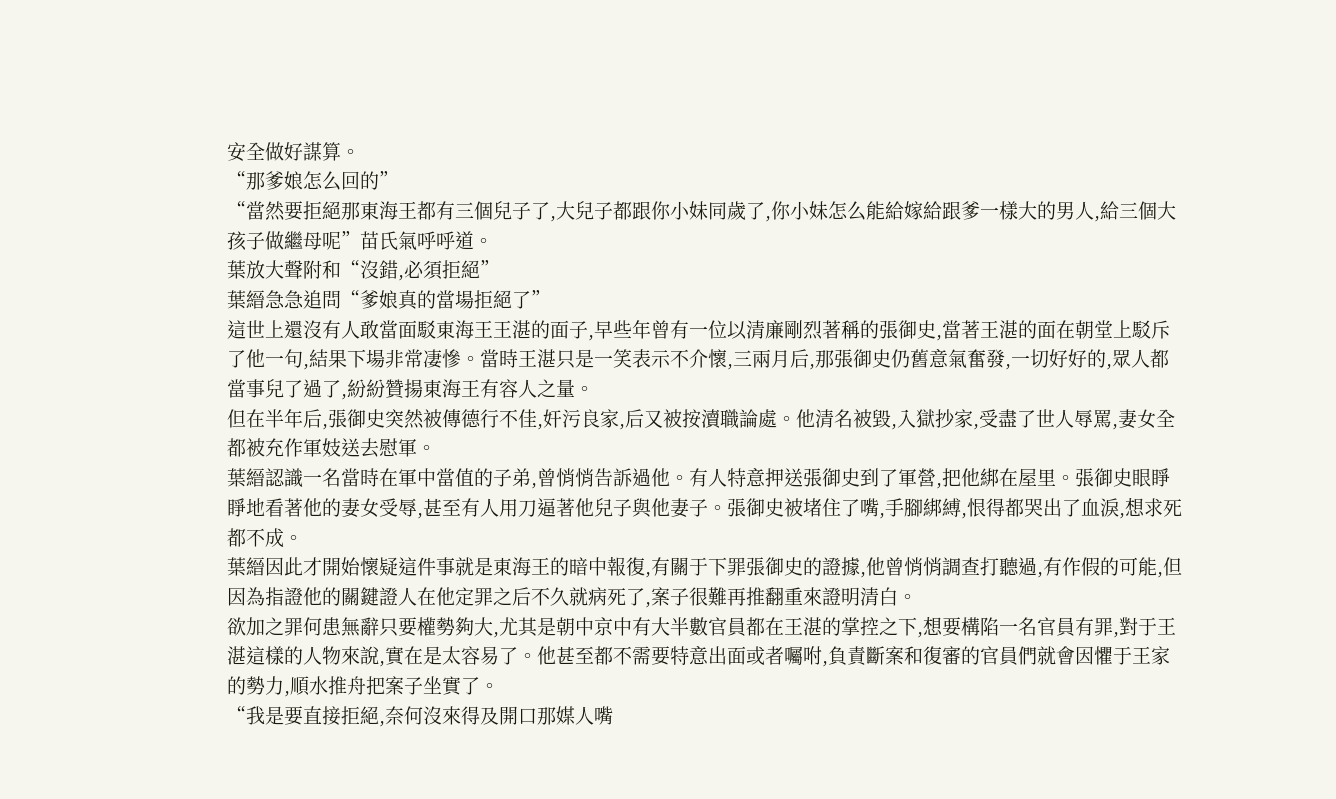安全做好謀算。
“那爹娘怎么回的”
“當然要拒絕那東海王都有三個兒子了,大兒子都跟你小妹同歲了,你小妹怎么能給嫁給跟爹一樣大的男人,給三個大孩子做繼母呢”苗氏氣呼呼道。
葉放大聲附和“沒錯,必須拒絕”
葉縉急急追問“爹娘真的當場拒絕了”
這世上還沒有人敢當面駁東海王王湛的面子,早些年曾有一位以清廉剛烈著稱的張御史,當著王湛的面在朝堂上駁斥了他一句,結果下場非常凄慘。當時王湛只是一笑表示不介懷,三兩月后,那張御史仍舊意氣奮發,一切好好的,眾人都當事兒了過了,紛紛贊揚東海王有容人之量。
但在半年后,張御史突然被傳德行不佳,奸污良家,后又被按瀆職論處。他清名被毀,入獄抄家,受盡了世人辱罵,妻女全都被充作軍妓送去慰軍。
葉縉認識一名當時在軍中當值的子弟,曾悄悄告訴過他。有人特意押送張御史到了軍營,把他綁在屋里。張御史眼睜睜地看著他的妻女受辱,甚至有人用刀逼著他兒子與他妻子。張御史被堵住了嘴,手腳綁縛,恨得都哭出了血淚,想求死都不成。
葉縉因此才開始懷疑這件事就是東海王的暗中報復,有關于下罪張御史的證據,他曾悄悄調查打聽過,有作假的可能,但因為指證他的關鍵證人在他定罪之后不久就病死了,案子很難再推翻重來證明清白。
欲加之罪何患無辭只要權勢夠大,尤其是朝中京中有大半數官員都在王湛的掌控之下,想要構陷一名官員有罪,對于王湛這樣的人物來說,實在是太容易了。他甚至都不需要特意出面或者囑咐,負責斷案和復審的官員們就會因懼于王家的勢力,順水推舟把案子坐實了。
“我是要直接拒絕,奈何沒來得及開口那媒人嘴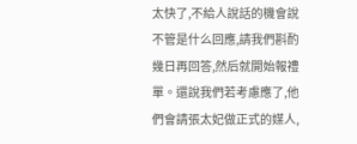太快了,不給人說話的機會說不管是什么回應,請我們斟酌幾日再回答,然后就開始報禮單。還說我們若考慮應了,他們會請張太妃做正式的媒人,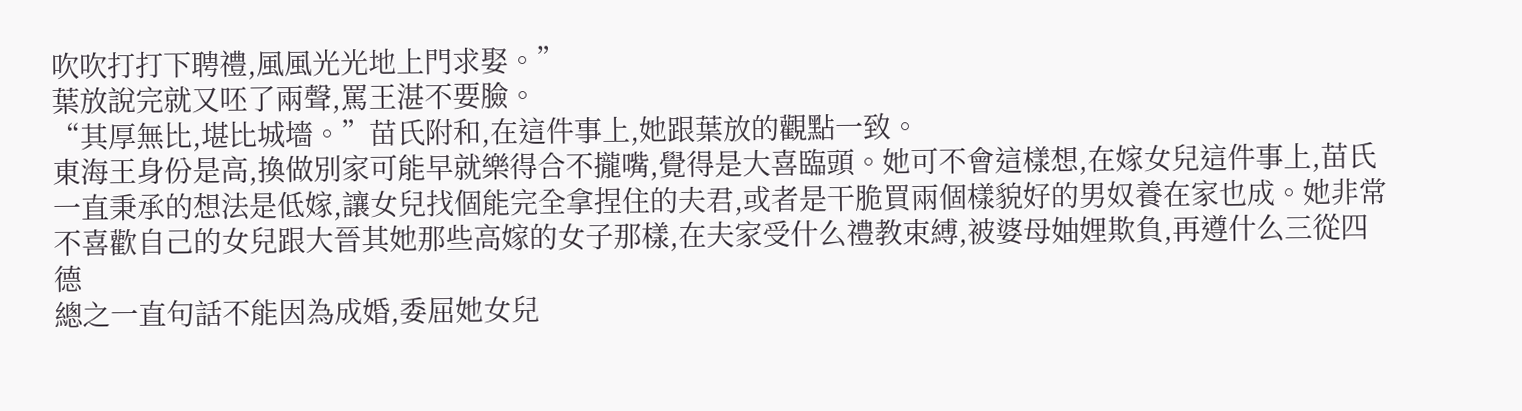吹吹打打下聘禮,風風光光地上門求娶。”
葉放說完就又呸了兩聲,罵王湛不要臉。
“其厚無比,堪比城墻。”苗氏附和,在這件事上,她跟葉放的觀點一致。
東海王身份是高,換做別家可能早就樂得合不攏嘴,覺得是大喜臨頭。她可不會這樣想,在嫁女兒這件事上,苗氏一直秉承的想法是低嫁,讓女兒找個能完全拿捏住的夫君,或者是干脆買兩個樣貌好的男奴養在家也成。她非常不喜歡自己的女兒跟大晉其她那些高嫁的女子那樣,在夫家受什么禮教束縛,被婆母妯娌欺負,再遵什么三從四德
總之一直句話不能因為成婚,委屈她女兒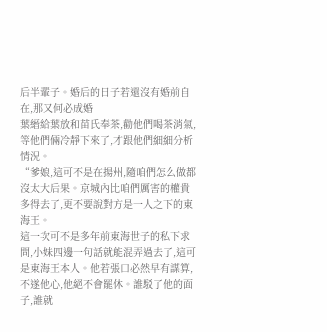后半輩子。婚后的日子若還沒有婚前自在,那又何必成婚
葉縉給葉放和苗氏奉茶,勸他們喝茶消氣,等他們倆冷靜下來了,才跟他們細細分析情況。
“爹娘,這可不是在揚州,隨咱們怎么做都沒太大后果。京城內比咱們厲害的權貴多得去了,更不要說對方是一人之下的東海王。
這一次可不是多年前東海世子的私下求問,小妹四邊一句話就能混弄過去了,這可是東海王本人。他若張口必然早有謀算,不遂他心,他絕不會罷休。誰駁了他的面子,誰就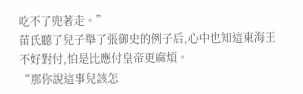吃不了兜著走。”
苗氏聽了兒子舉了張御史的例子后,心中也知這東海王不好對付,怕是比應付皇帝更麻煩。
“那你說這事兒該怎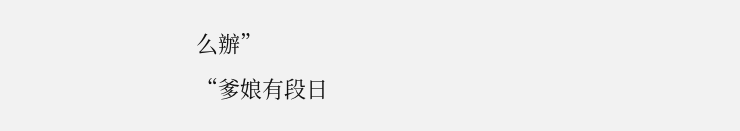么辦”
“爹娘有段日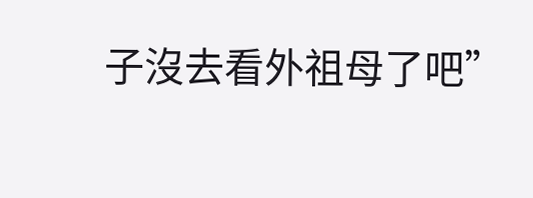子沒去看外祖母了吧”